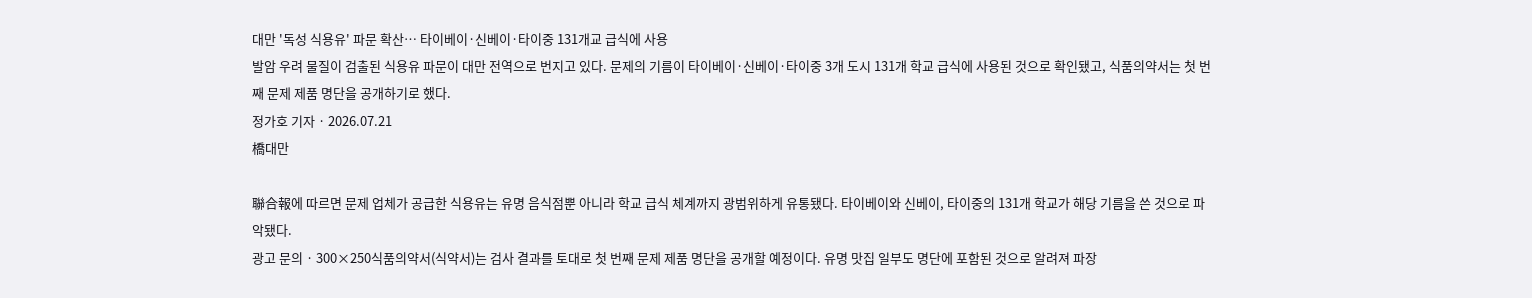대만 '독성 식용유' 파문 확산… 타이베이·신베이·타이중 131개교 급식에 사용
발암 우려 물질이 검출된 식용유 파문이 대만 전역으로 번지고 있다. 문제의 기름이 타이베이·신베이·타이중 3개 도시 131개 학교 급식에 사용된 것으로 확인됐고, 식품의약서는 첫 번째 문제 제품 명단을 공개하기로 했다.
정가호 기자 · 2026.07.21
橋대만

聯合報에 따르면 문제 업체가 공급한 식용유는 유명 음식점뿐 아니라 학교 급식 체계까지 광범위하게 유통됐다. 타이베이와 신베이, 타이중의 131개 학교가 해당 기름을 쓴 것으로 파악됐다.
광고 문의 · 300×250식품의약서(식약서)는 검사 결과를 토대로 첫 번째 문제 제품 명단을 공개할 예정이다. 유명 맛집 일부도 명단에 포함된 것으로 알려져 파장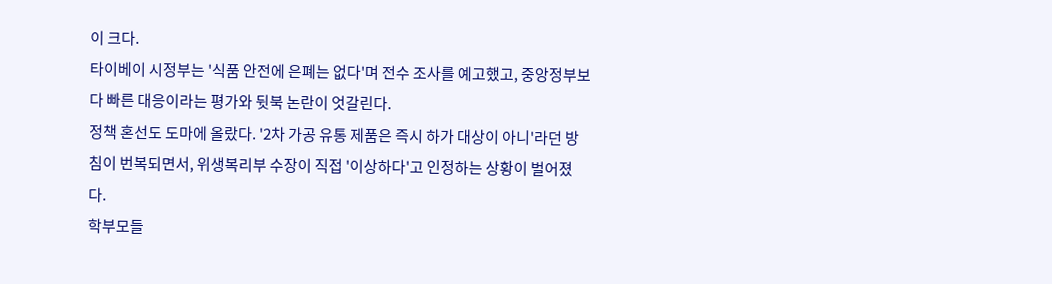이 크다.
타이베이 시정부는 '식품 안전에 은폐는 없다'며 전수 조사를 예고했고, 중앙정부보다 빠른 대응이라는 평가와 뒷북 논란이 엇갈린다.
정책 혼선도 도마에 올랐다. '2차 가공 유통 제품은 즉시 하가 대상이 아니'라던 방침이 번복되면서, 위생복리부 수장이 직접 '이상하다'고 인정하는 상황이 벌어졌다.
학부모들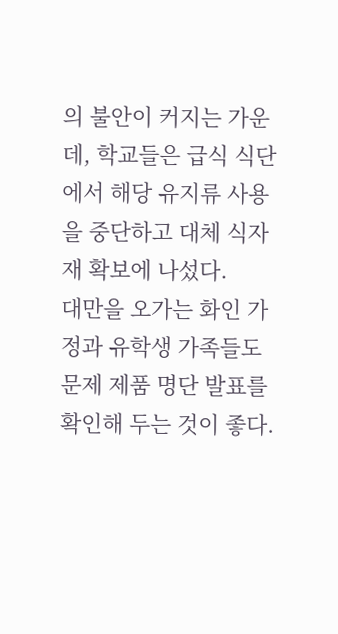의 불안이 커지는 가운데, 학교들은 급식 식단에서 해당 유지류 사용을 중단하고 대체 식자재 확보에 나섰다.
대만을 오가는 화인 가정과 유학생 가족들도 문제 제품 명단 발표를 확인해 두는 것이 좋다.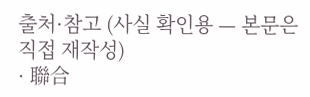출처·참고 (사실 확인용 — 본문은 직접 재작성)
· 聯合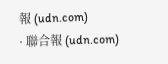報 (udn.com)
· 聯合報 (udn.com)